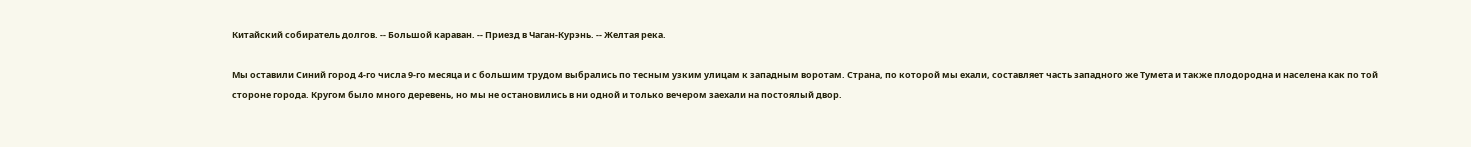Китайский собиратель долгов. -- Большой караван. -- Приезд в Чаган-Курэнь. -- Желтая река.

Мы оставили Синий город 4-го числа 9-го месяца и с большим трудом выбрались по тесным узким улицам к западным воротам. Страна, по которой мы ехали, составляет часть западного же Тумета и также плодородна и населена как по той стороне города. Кругом было много деревень, но мы не остановились в ни одной и только вечером заехали на постоялый двор.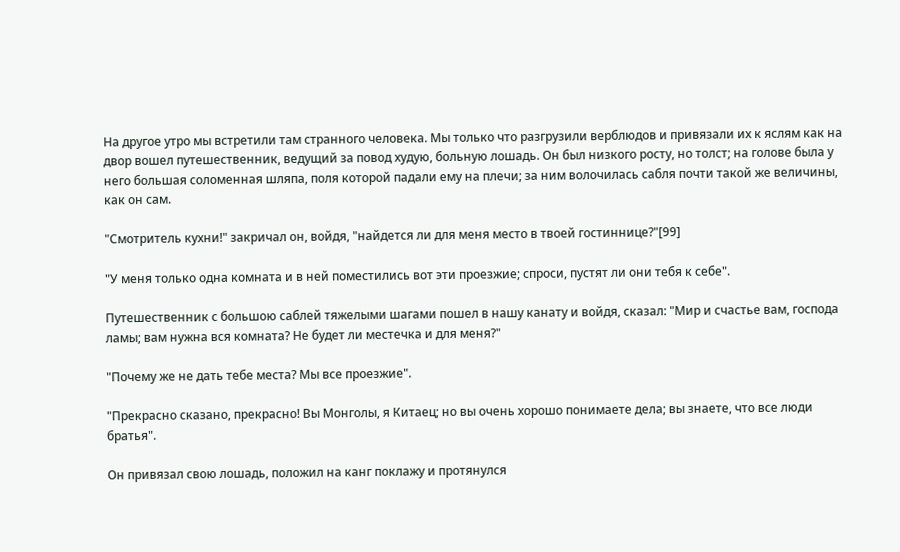На другое утро мы встретили там странного человека. Мы только что разгрузили верблюдов и привязали их к яслям как на двор вошел путешественник, ведущий за повод худую, больную лошадь. Он был низкого росту, но толст; на голове была у него большая соломенная шляпа, поля которой падали ему на плечи; за ним волочилась сабля почти такой же величины, как он сам.

"Смотритель кухни!" закричал он, войдя, "найдется ли для меня место в твоей гостиннице?"[99]

"У меня только одна комната и в ней поместились вот эти проезжие; спроси, пустят ли они тебя к себе".

Путешественник с большою саблей тяжелыми шагами пошел в нашу канату и войдя, сказал: "Мир и счастье вам, господа ламы; вам нужна вся комната? Не будет ли местечка и для меня?"

"Почему же не дать тебе места? Мы все проезжие".

"Прекрасно сказано, прекрасно! Вы Монголы, я Китаец; но вы очень хорошо понимаете дела; вы знаете, что все люди братья".

Он привязал свою лошадь, положил на канг поклажу и протянулся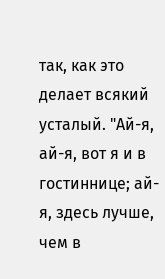так, как это делает всякий усталый. "Ай-я, ай-я, вот я и в гостиннице; ай-я, здесь лучше, чем в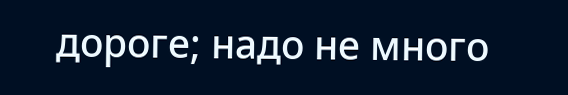дороге; надо не много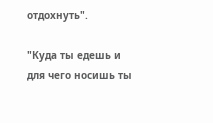отдохнуть".

"Куда ты едешь и для чего носишь ты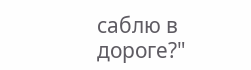саблю в дороге?"